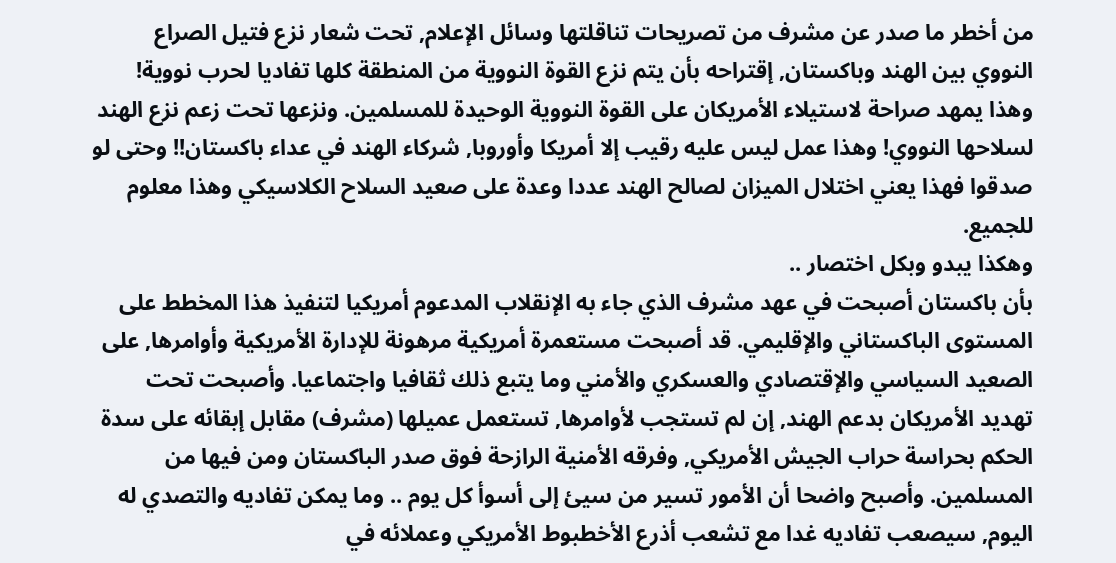من أخطر ما صدر عن مشرف من تصريحات تناقلتها وسائل الإعلام, تحت شعار نزع فتيل الصراع النووي بين الهند وباكستان, إقتراحه بأن يتم نزع القوة النووية من المنطقة كلها تفاديا لحرب نووية! وهذا يمهد صراحة لاستيلاء الأمريكان على القوة النووية الوحيدة للمسلمين. ونزعها تحت زعم نزع الهند لسلاحها النووي! وهذا عمل ليس عليه رقيب إلا أمريكا وأوروبا, شركاء الهند في عداء باكستان!! وحتى لو صدقوا فهذا يعني اختلال الميزان لصالح الهند عددا وعدة على صعيد السلاح الكلاسيكي وهذا معلوم للجميع.
وهكذا يبدو وبكل اختصار ..
بأن باكستان أصبحت في عهد مشرف الذي جاء به الإنقلاب المدعوم أمريكيا لتنفيذ هذا المخطط على المستوى الباكستاني والإقليمي. قد أصبحت مستعمرة أمريكية مرهونة للإدارة الأمريكية وأوامرها, على الصعيد السياسي والإقتصادي والعسكري والأمني وما يتبع ذلك ثقافيا واجتماعيا. وأصبحت تحت تهديد الأمريكان بدعم الهند, إن لم تستجب لأوامرها, تستعمل عميلها (مشرف) مقابل إبقائه على سدة الحكم بحراسة حراب الجيش الأمريكي, وفرقه الأمنية الرازحة فوق صدر الباكستان ومن فيها من المسلمين. وأصبح واضحا أن الأمور تسير من سيئ إلى أسوأ كل يوم .. وما يمكن تفاديه والتصدي له اليوم, سيصعب تفاديه غدا مع تشعب أذرع الأخطبوط الأمريكي وعملائه في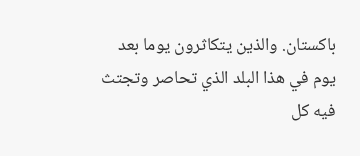باكستان. والذين يتكاثرون يوما بعد يوم في هذا البلد الذي تحاصر وتجتث فيه كل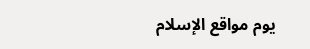يوم مواقع الإسلام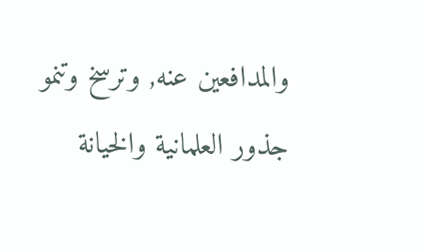والمدافعين عنه, وترسخ وتنمو جذور العلمانية والخيانة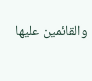والقائمين عليها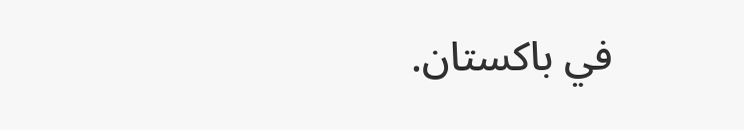في باكستان.